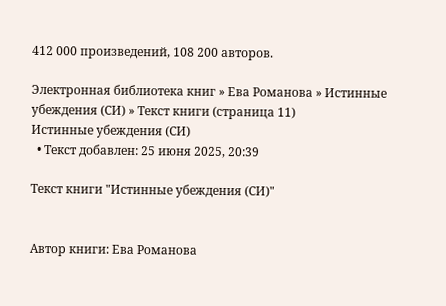412 000 произведений, 108 200 авторов.

Электронная библиотека книг » Ева Романова » Истинные убеждения (СИ) » Текст книги (страница 11)
Истинные убеждения (СИ)
  • Текст добавлен: 25 июня 2025, 20:39

Текст книги "Истинные убеждения (СИ)"


Автор книги: Ева Романова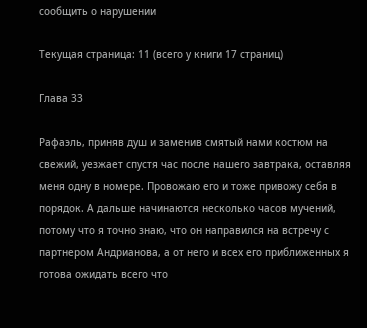сообщить о нарушении

Текущая страница: 11 (всего у книги 17 страниц)

Глава 33

Рафаэль, приняв душ и заменив смятый нами костюм на свежий, уезжает спустя час после нашего завтрака, оставляя меня одну в номере. Провожаю его и тоже привожу себя в порядок. А дальше начинаются несколько часов мучений, потому что я точно знаю, что он направился на встречу с партнером Андрианова, а от него и всех его приближенных я готова ожидать всего что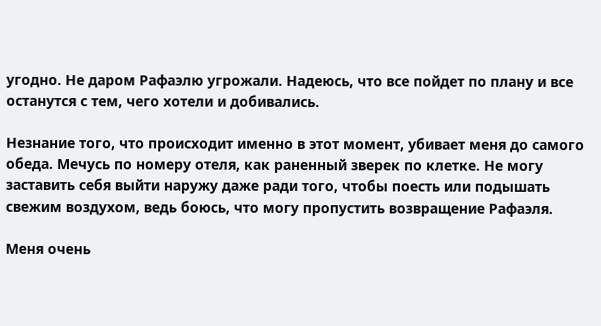угодно. Не даром Рафаэлю угрожали. Надеюсь, что все пойдет по плану и все останутся с тем, чего хотели и добивались.

Незнание того, что происходит именно в этот момент, убивает меня до самого обеда. Мечусь по номеру отеля, как раненный зверек по клетке. Не могу заставить себя выйти наружу даже ради того, чтобы поесть или подышать свежим воздухом, ведь боюсь, что могу пропустить возвращение Рафаэля.

Меня очень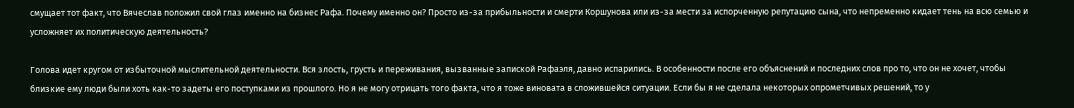смущает тот факт, что Вячеслав положил свой глаз именно на бизнес Рафа. Почему именно он? Просто из-за прибыльности и смерти Коршунова или из-за мести за испорченную репутацию сына, что непременно кидает тень на всю семью и усложняет их политическую деятельность?

Голова идет кругом от избыточной мыслительной деятельности. Вся злость, грусть и переживания, вызванные запиской Рафаэля, давно испарились. В особенности после его объяснений и последних слов про то, что он не хочет, чтобы близкие ему люди были хоть как-то задеты его поступками из прошлого. Но я не могу отрицать того факта, что я тоже виновата в сложившейся ситуации. Если бы я не сделала некоторых опрометчивых решений, то у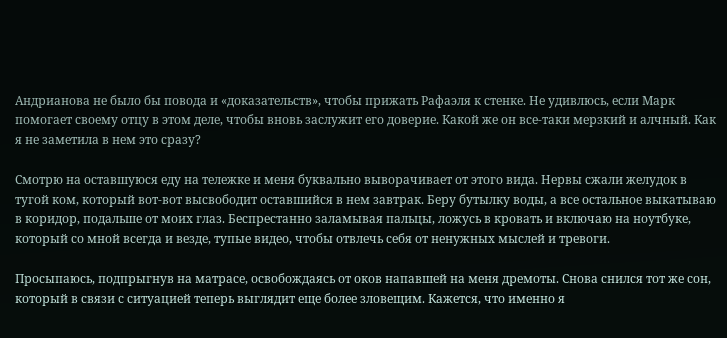Андрианова не было бы повода и «доказательств», чтобы прижать Рафаэля к стенке. Не удивлюсь, если Марк помогает своему отцу в этом деле, чтобы вновь заслужит его доверие. Какой же он все-таки мерзкий и алчный. Как я не заметила в нем это сразу?

Смотрю на оставшуюся еду на тележке и меня буквально выворачивает от этого вида. Нервы сжали желудок в тугой ком, который вот-вот высвободит оставшийся в нем завтрак. Беру бутылку воды, а все остальное выкатываю в коридор, подальше от моих глаз. Беспрестанно заламывая пальцы, ложусь в кровать и включаю на ноутбуке, который со мной всегда и везде, тупые видео, чтобы отвлечь себя от ненужных мыслей и тревоги.

Просыпаюсь, подпрыгнув на матрасе, освобождаясь от оков напавшей на меня дремоты. Снова снился тот же сон, который в связи с ситуацией теперь выглядит еще более зловещим. Кажется, что именно я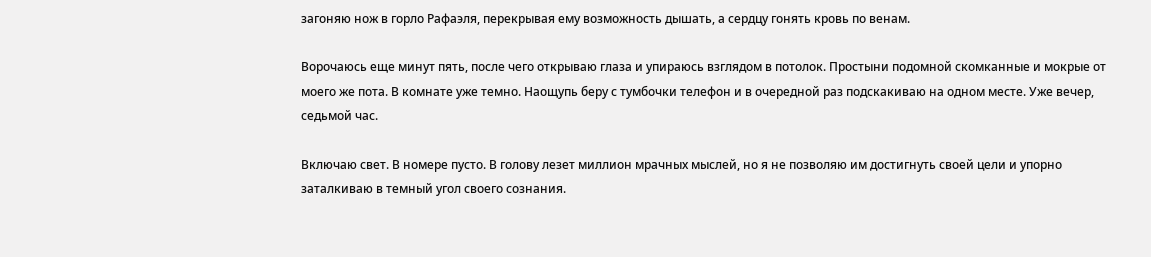загоняю нож в горло Рафаэля, перекрывая ему возможность дышать, а сердцу гонять кровь по венам.

Ворочаюсь еще минут пять, после чего открываю глаза и упираюсь взглядом в потолок. Простыни подомной скомканные и мокрые от моего же пота. В комнате уже темно. Наощупь беру с тумбочки телефон и в очередной раз подскакиваю на одном месте. Уже вечер, седьмой час.

Включаю свет. В номере пусто. В голову лезет миллион мрачных мыслей, но я не позволяю им достигнуть своей цели и упорно заталкиваю в темный угол своего сознания.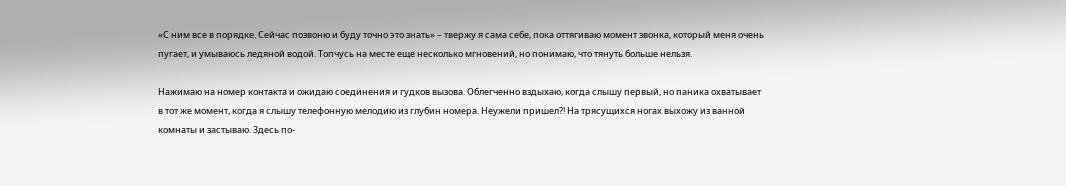«С ним все в порядке. Сейчас позвоню и буду точно это знать» – твержу я сама себе, пока оттягиваю момент звонка, который меня очень пугает, и умываюсь ледяной водой. Топчусь на месте еще несколько мгновений, но понимаю, что тянуть больше нельзя.

Нажимаю на номер контакта и ожидаю соединения и гудков вызова. Облегченно вздыхаю, когда слышу первый, но паника охватывает в тот же момент, когда я слышу телефонную мелодию из глубин номера. Неужели пришел?! На трясущихся ногах выхожу из ванной комнаты и застываю. Здесь по-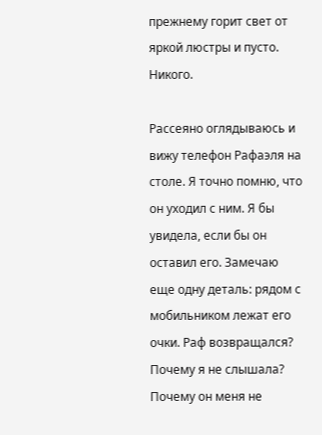прежнему горит свет от яркой люстры и пусто. Никого.

Рассеяно оглядываюсь и вижу телефон Рафаэля на столе. Я точно помню, что он уходил с ним. Я бы увидела, если бы он оставил его. Замечаю еще одну деталь: рядом с мобильником лежат его очки. Раф возвращался? Почему я не слышала? Почему он меня не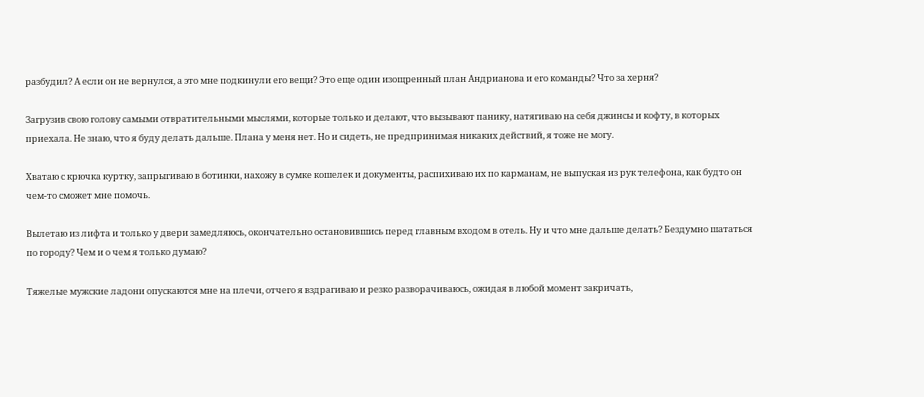разбудил? А если он не вернулся, а это мне подкинули его вещи? Это еще один изощренный план Андрианова и его команды? Что за херня?

Загрузив свою голову самыми отвратительными мыслями, которые только и делают, что вызывают панику, натягиваю на себя джинсы и кофту, в которых приехала. Не знаю, что я буду делать дальше. Плана у меня нет. Но и сидеть, не предпринимая никаких действий, я тоже не могу.

Хватаю с крючка куртку, запрыгиваю в ботинки, нахожу в сумке кошелек и документы, распихиваю их по карманам, не выпуская из рук телефона, как будто он чем-то сможет мне помочь.

Вылетаю из лифта и только у двери замедляюсь, окончательно остановившись перед главным входом в отель. Ну и что мне дальше делать? Бездумно шататься по городу? Чем и о чем я только думаю?

Тяжелые мужские ладони опускаются мне на плечи, отчего я вздрагиваю и резко разворачиваюсь, ожидая в любой момент закричать,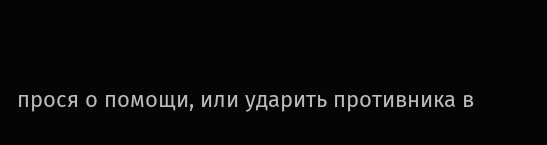прося о помощи, или ударить противника в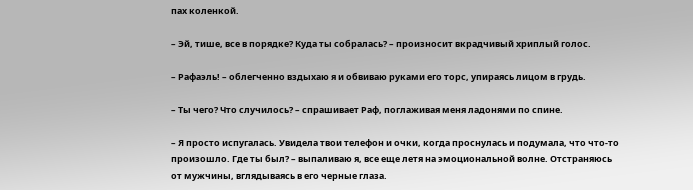пах коленкой.

– Эй, тише, все в порядке? Куда ты собралась? – произносит вкрадчивый хриплый голос.

– Рафаэль! – облегченно вздыхаю я и обвиваю руками его торс, упираясь лицом в грудь.

– Ты чего? Что случилось? – спрашивает Раф, поглаживая меня ладонями по спине.

– Я просто испугалась. Увидела твои телефон и очки, когда проснулась и подумала, что что-то произошло. Где ты был? – выпаливаю я, все еще летя на эмоциональной волне. Отстраняюсь от мужчины, вглядываясь в его черные глаза.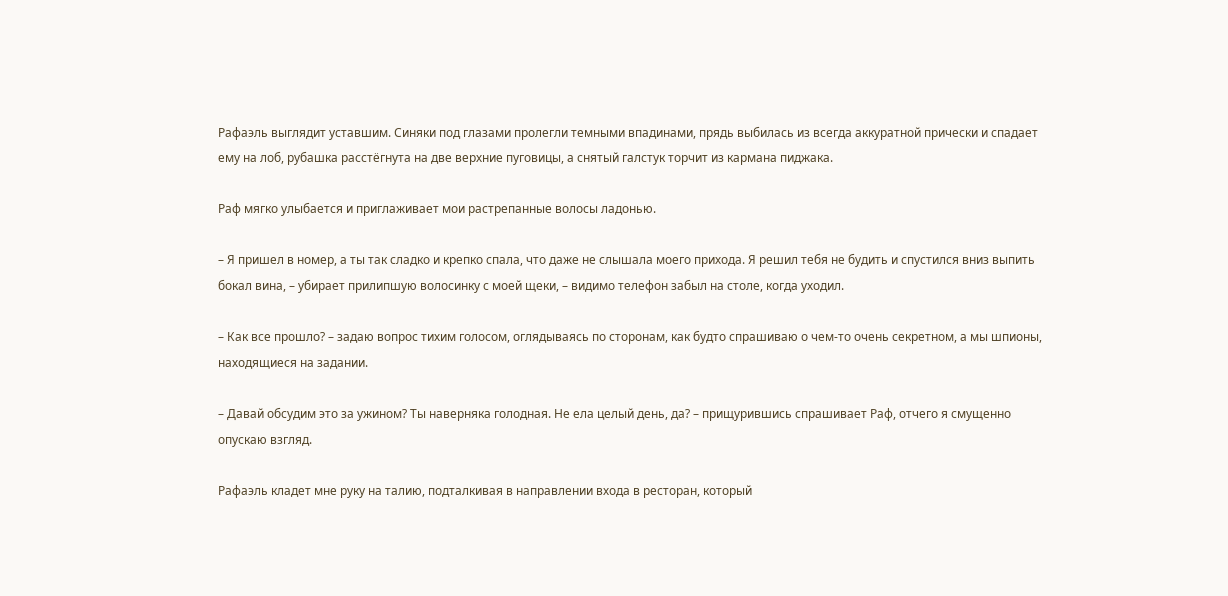Рафаэль выглядит уставшим. Синяки под глазами пролегли темными впадинами, прядь выбилась из всегда аккуратной прически и спадает ему на лоб, рубашка расстёгнута на две верхние пуговицы, а снятый галстук торчит из кармана пиджака.

Раф мягко улыбается и приглаживает мои растрепанные волосы ладонью.

– Я пришел в номер, а ты так сладко и крепко спала, что даже не слышала моего прихода. Я решил тебя не будить и спустился вниз выпить бокал вина, – убирает прилипшую волосинку с моей щеки, – видимо телефон забыл на столе, когда уходил.

– Как все прошло? – задаю вопрос тихим голосом, оглядываясь по сторонам, как будто спрашиваю о чем-то очень секретном, а мы шпионы, находящиеся на задании.

– Давай обсудим это за ужином? Ты наверняка голодная. Не ела целый день, да? – прищурившись спрашивает Раф, отчего я смущенно опускаю взгляд.

Рафаэль кладет мне руку на талию, подталкивая в направлении входа в ресторан, который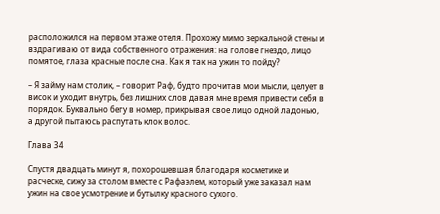расположился на первом этаже отеля. Прохожу мимо зеркальной стены и вздрагиваю от вида собственного отражения: на голове гнездо, лицо помятое, глаза красные после сна. Как я так на ужин то пойду?

– Я займу нам столик, – говорит Раф, будто прочитав мои мысли, целует в висок и уходит внутрь, без лишних слов давая мне время привести себя в порядок. Буквально бегу в номер, прикрывая свое лицо одной ладонью, а другой пытаюсь распутать клок волос.

Глава 34

Спустя двадцать минут я, похорошевшая благодаря косметике и расческе, сижу за столом вместе с Рафаэлем, который уже заказал нам ужин на свое усмотрение и бутылку красного сухого.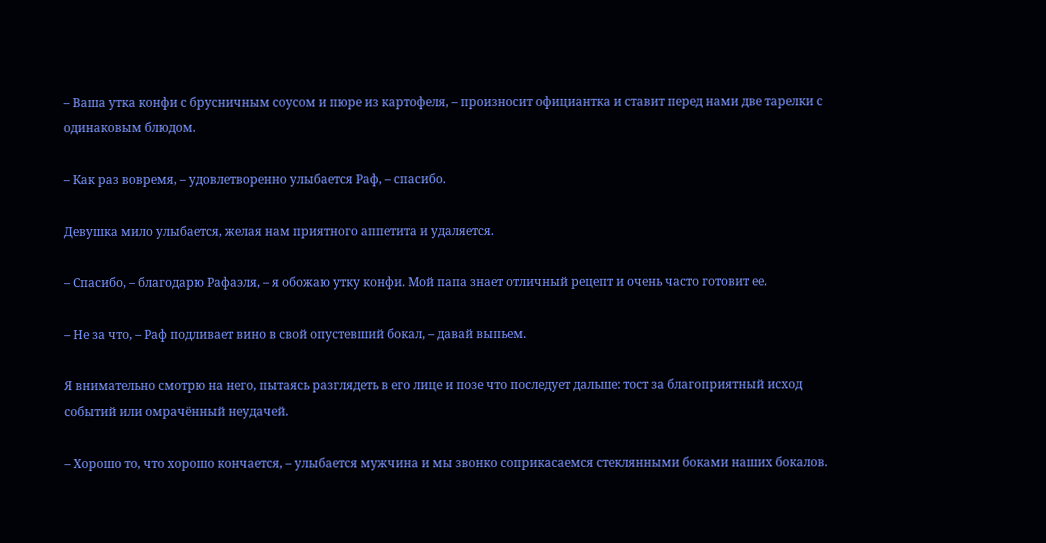– Ваша утка конфи с брусничным соусом и пюре из картофеля, – произносит официантка и ставит перед нами две тарелки с одинаковым блюдом.

– Как раз вовремя, – удовлетворенно улыбается Раф, – спасибо.

Девушка мило улыбается, желая нам приятного аппетита и удаляется.

– Спасибо, – благодарю Рафаэля, – я обожаю утку конфи. Мой папа знает отличный рецепт и очень часто готовит ее.

– Не за что, – Раф подливает вино в свой опустевший бокал, – давай выпьем.

Я внимательно смотрю на него, пытаясь разглядеть в его лице и позе что последует дальше: тост за благоприятный исход событий или омрачённый неудачей.

– Хорошо то, что хорошо кончается, – улыбается мужчина и мы звонко соприкасаемся стеклянными боками наших бокалов.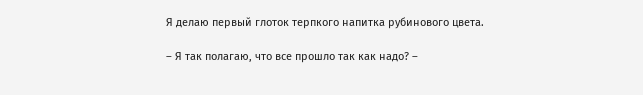Я делаю первый глоток терпкого напитка рубинового цвета.

– Я так полагаю, что все прошло так как надо? –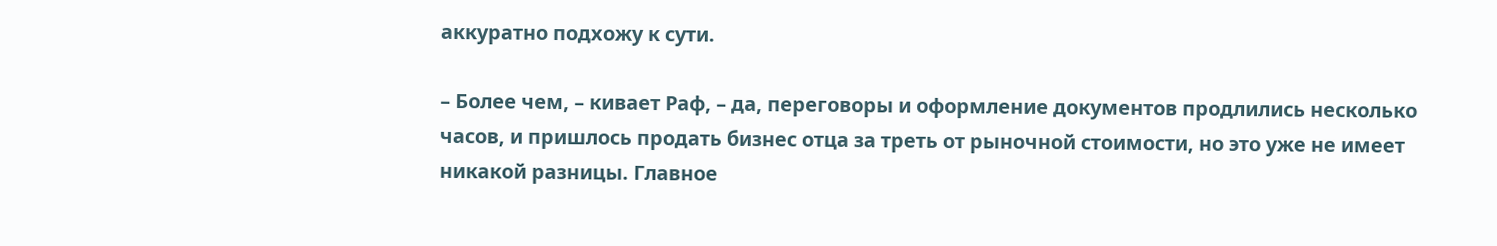аккуратно подхожу к сути.

– Более чем, – кивает Раф, – да, переговоры и оформление документов продлились несколько часов, и пришлось продать бизнес отца за треть от рыночной стоимости, но это уже не имеет никакой разницы. Главное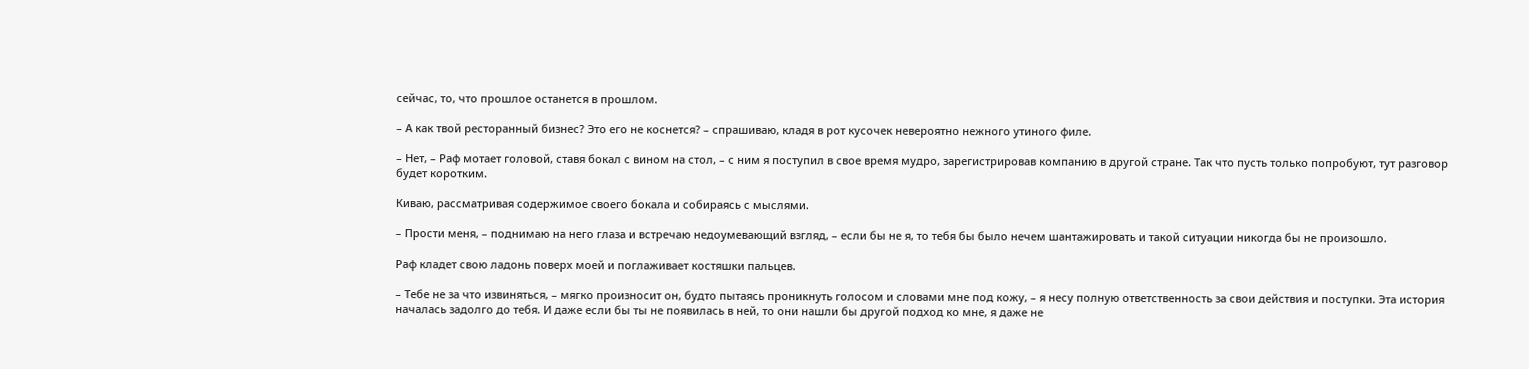сейчас, то, что прошлое останется в прошлом.

– А как твой ресторанный бизнес? Это его не коснется? – спрашиваю, кладя в рот кусочек невероятно нежного утиного филе.

– Нет, – Раф мотает головой, ставя бокал с вином на стол, – с ним я поступил в свое время мудро, зарегистрировав компанию в другой стране. Так что пусть только попробуют, тут разговор будет коротким.

Киваю, рассматривая содержимое своего бокала и собираясь с мыслями.

– Прости меня, – поднимаю на него глаза и встречаю недоумевающий взгляд, – если бы не я, то тебя бы было нечем шантажировать и такой ситуации никогда бы не произошло.

Раф кладет свою ладонь поверх моей и поглаживает костяшки пальцев.

– Тебе не за что извиняться, – мягко произносит он, будто пытаясь проникнуть голосом и словами мне под кожу, – я несу полную ответственность за свои действия и поступки. Эта история началась задолго до тебя. И даже если бы ты не появилась в ней, то они нашли бы другой подход ко мне, я даже не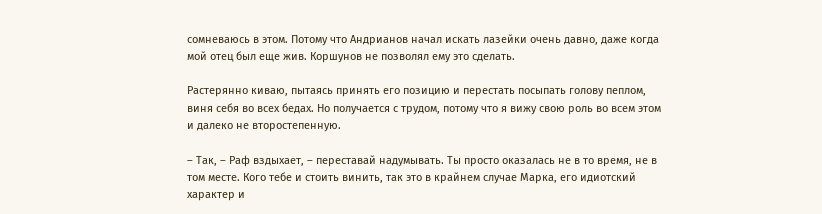сомневаюсь в этом. Потому что Андрианов начал искать лазейки очень давно, даже когда мой отец был еще жив. Коршунов не позволял ему это сделать.

Растерянно киваю, пытаясь принять его позицию и перестать посыпать голову пеплом, виня себя во всех бедах. Но получается с трудом, потому что я вижу свою роль во всем этом и далеко не второстепенную.

– Так, – Раф вздыхает, – переставай надумывать. Ты просто оказалась не в то время, не в том месте. Кого тебе и стоить винить, так это в крайнем случае Марка, его идиотский характер и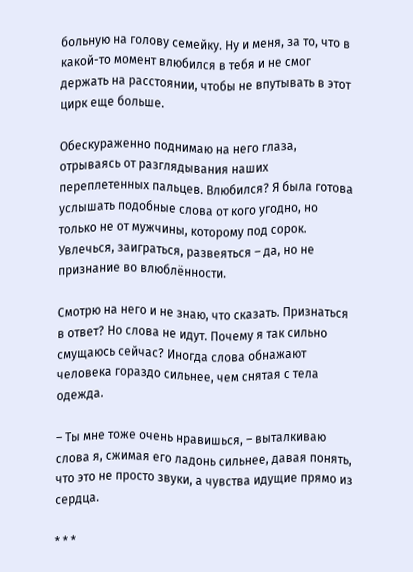больную на голову семейку. Ну и меня, за то, что в какой-то момент влюбился в тебя и не смог держать на расстоянии, чтобы не впутывать в этот цирк еще больше.

Обескураженно поднимаю на него глаза, отрываясь от разглядывания наших переплетенных пальцев. Влюбился? Я была готова услышать подобные слова от кого угодно, но только не от мужчины, которому под сорок. Увлечься, заиграться, развеяться – да, но не признание во влюблённости.

Смотрю на него и не знаю, что сказать. Признаться в ответ? Но слова не идут. Почему я так сильно смущаюсь сейчас? Иногда слова обнажают человека гораздо сильнее, чем снятая с тела одежда.

– Ты мне тоже очень нравишься, – выталкиваю слова я, сжимая его ладонь сильнее, давая понять, что это не просто звуки, а чувства идущие прямо из сердца.

* * *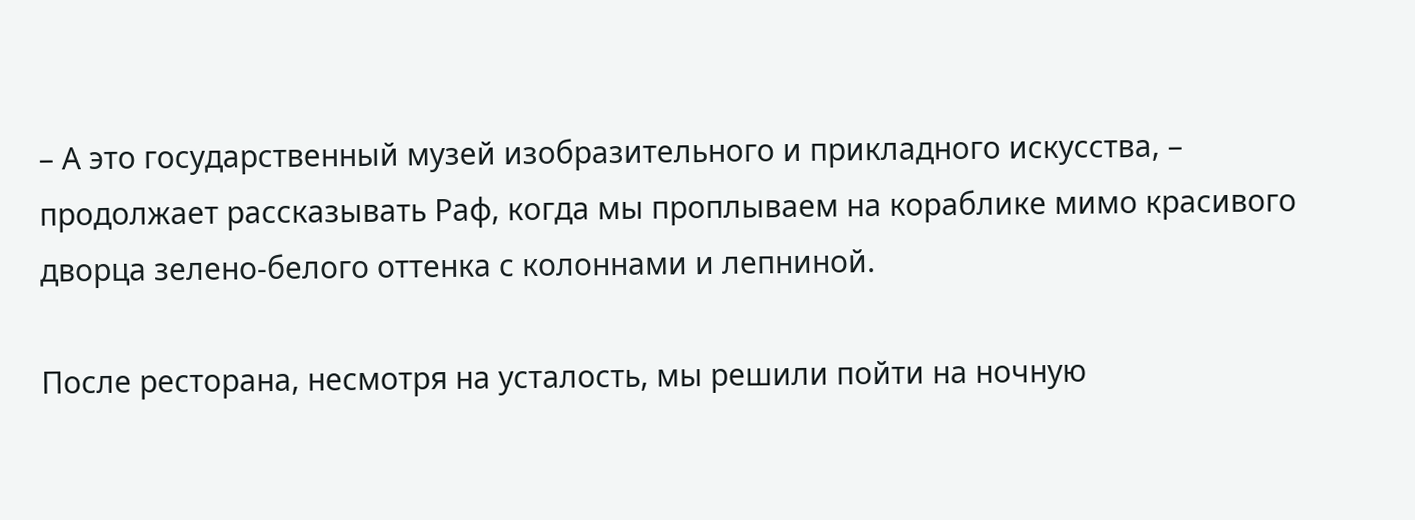– А это государственный музей изобразительного и прикладного искусства, – продолжает рассказывать Раф, когда мы проплываем на кораблике мимо красивого дворца зелено-белого оттенка с колоннами и лепниной.

После ресторана, несмотря на усталость, мы решили пойти на ночную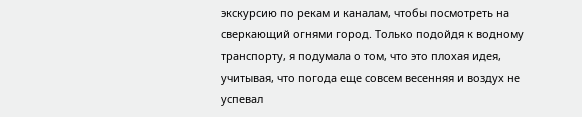экскурсию по рекам и каналам, чтобы посмотреть на сверкающий огнями город. Только подойдя к водному транспорту, я подумала о том, что это плохая идея, учитывая, что погода еще совсем весенняя и воздух не успевал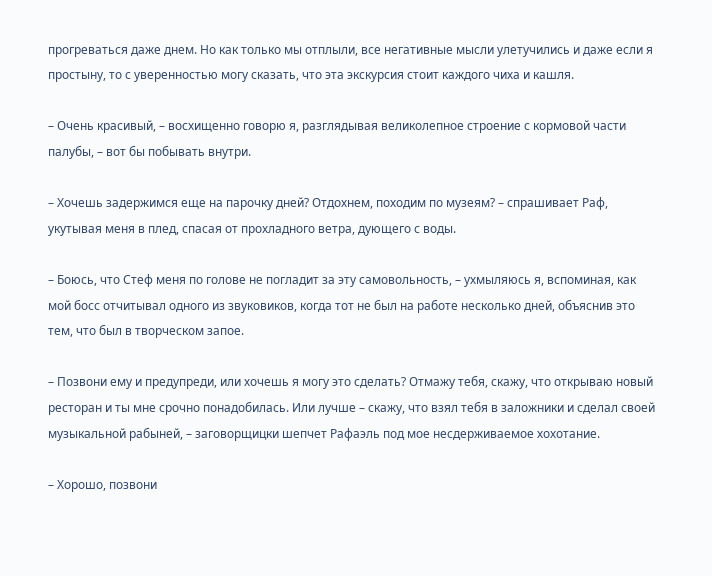прогреваться даже днем. Но как только мы отплыли, все негативные мысли улетучились и даже если я простыну, то с уверенностью могу сказать, что эта экскурсия стоит каждого чиха и кашля.

– Очень красивый, – восхищенно говорю я, разглядывая великолепное строение с кормовой части палубы, – вот бы побывать внутри.

– Хочешь задержимся еще на парочку дней? Отдохнем, походим по музеям? – спрашивает Раф, укутывая меня в плед, спасая от прохладного ветра, дующего с воды.

– Боюсь, что Стеф меня по голове не погладит за эту самовольность, – ухмыляюсь я, вспоминая, как мой босс отчитывал одного из звуковиков, когда тот не был на работе несколько дней, объяснив это тем, что был в творческом запое.

– Позвони ему и предупреди, или хочешь я могу это сделать? Отмажу тебя, скажу, что открываю новый ресторан и ты мне срочно понадобилась. Или лучше – скажу, что взял тебя в заложники и сделал своей музыкальной рабыней, – заговорщицки шепчет Рафаэль под мое несдерживаемое хохотание.

– Хорошо, позвони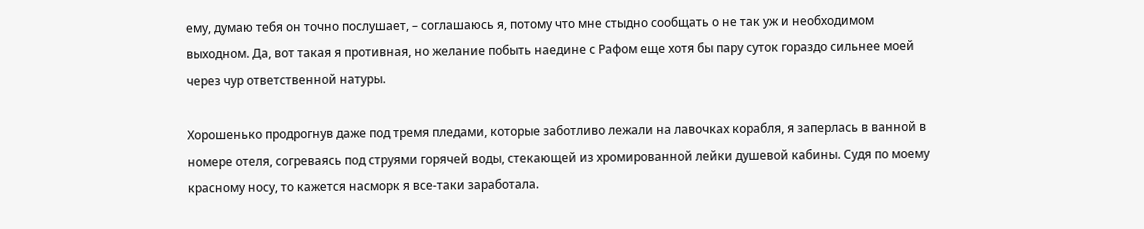ему, думаю тебя он точно послушает, – соглашаюсь я, потому что мне стыдно сообщать о не так уж и необходимом выходном. Да, вот такая я противная, но желание побыть наедине с Рафом еще хотя бы пару суток гораздо сильнее моей через чур ответственной натуры.

Хорошенько продрогнув даже под тремя пледами, которые заботливо лежали на лавочках корабля, я заперлась в ванной в номере отеля, согреваясь под струями горячей воды, стекающей из хромированной лейки душевой кабины. Судя по моему красному носу, то кажется насморк я все-таки заработала.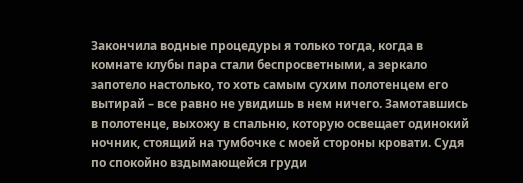Закончила водные процедуры я только тогда, когда в комнате клубы пара стали беспросветными, а зеркало запотело настолько, то хоть самым сухим полотенцем его вытирай – все равно не увидишь в нем ничего. Замотавшись в полотенце, выхожу в спальню, которую освещает одинокий ночник, стоящий на тумбочке с моей стороны кровати. Судя по спокойно вздымающейся груди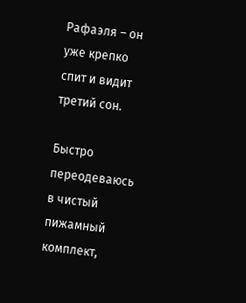Рафаэля – он уже крепко спит и видит третий сон.

Быстро переодеваюсь в чистый пижамный комплект,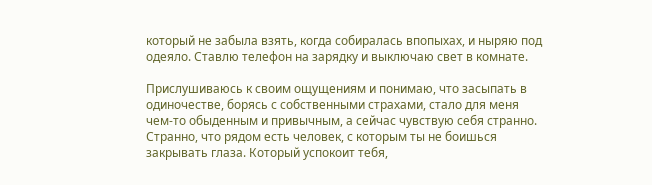который не забыла взять, когда собиралась впопыхах, и ныряю под одеяло. Ставлю телефон на зарядку и выключаю свет в комнате.

Прислушиваюсь к своим ощущениям и понимаю, что засыпать в одиночестве, борясь с собственными страхами, стало для меня чем-то обыденным и привычным, а сейчас чувствую себя странно. Странно, что рядом есть человек, с которым ты не боишься закрывать глаза. Который успокоит тебя,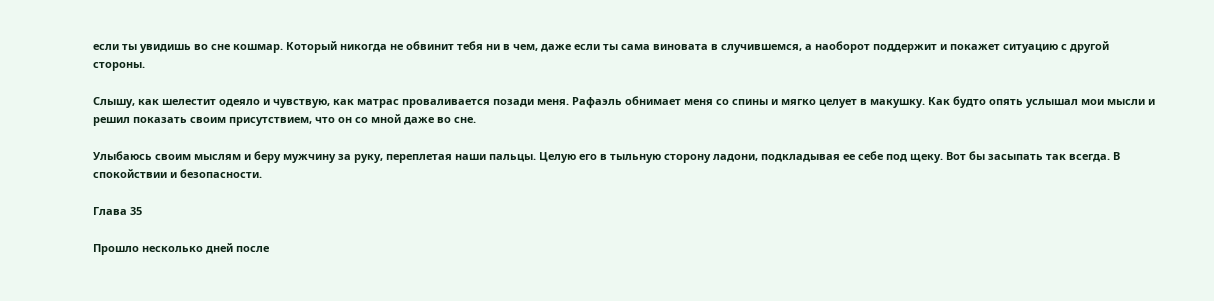если ты увидишь во сне кошмар. Который никогда не обвинит тебя ни в чем, даже если ты сама виновата в случившемся, а наоборот поддержит и покажет ситуацию с другой стороны.

Слышу, как шелестит одеяло и чувствую, как матрас проваливается позади меня. Рафаэль обнимает меня со спины и мягко целует в макушку. Как будто опять услышал мои мысли и решил показать своим присутствием, что он со мной даже во сне.

Улыбаюсь своим мыслям и беру мужчину за руку, переплетая наши пальцы. Целую его в тыльную сторону ладони, подкладывая ее себе под щеку. Вот бы засыпать так всегда. В спокойствии и безопасности.

Глава 35

Прошло несколько дней после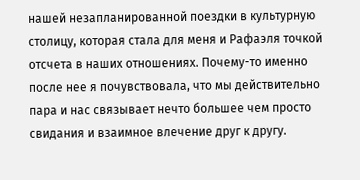нашей незапланированной поездки в культурную столицу, которая стала для меня и Рафаэля точкой отсчета в наших отношениях. Почему-то именно после нее я почувствовала, что мы действительно пара и нас связывает нечто большее чем просто свидания и взаимное влечение друг к другу.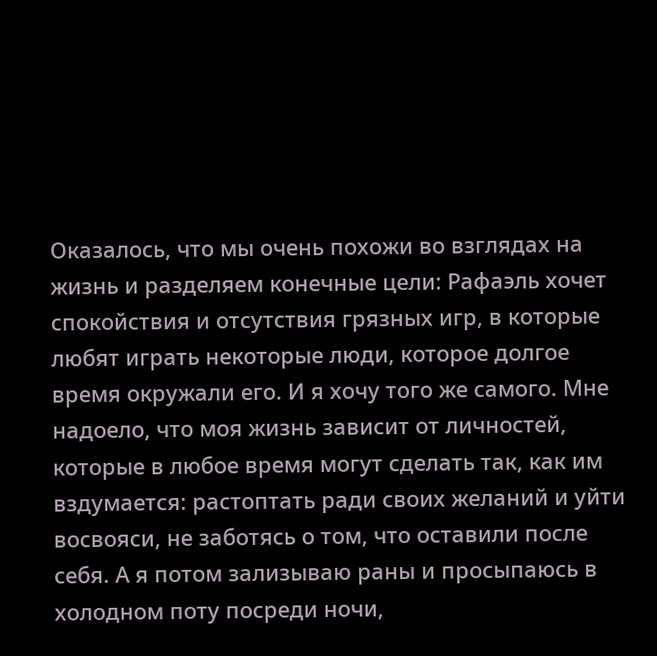Оказалось, что мы очень похожи во взглядах на жизнь и разделяем конечные цели: Рафаэль хочет спокойствия и отсутствия грязных игр, в которые любят играть некоторые люди, которое долгое время окружали его. И я хочу того же самого. Мне надоело, что моя жизнь зависит от личностей, которые в любое время могут сделать так, как им вздумается: растоптать ради своих желаний и уйти восвояси, не заботясь о том, что оставили после себя. А я потом зализываю раны и просыпаюсь в холодном поту посреди ночи,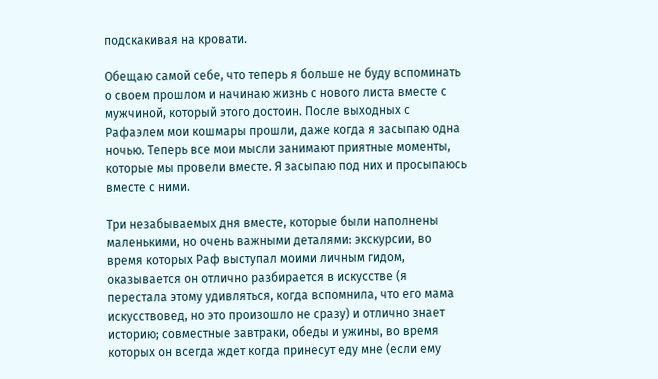подскакивая на кровати.

Обещаю самой себе, что теперь я больше не буду вспоминать о своем прошлом и начинаю жизнь с нового листа вместе с мужчиной, который этого достоин. После выходных с Рафаэлем мои кошмары прошли, даже когда я засыпаю одна ночью. Теперь все мои мысли занимают приятные моменты, которые мы провели вместе. Я засыпаю под них и просыпаюсь вместе с ними.

Три незабываемых дня вместе, которые были наполнены маленькими, но очень важными деталями: экскурсии, во время которых Раф выступал моими личным гидом, оказывается он отлично разбирается в искусстве (я перестала этому удивляться, когда вспомнила, что его мама искусствовед, но это произошло не сразу) и отлично знает историю; совместные завтраки, обеды и ужины, во время которых он всегда ждет когда принесут еду мне (если ему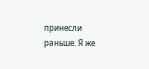принесли раньше. Я же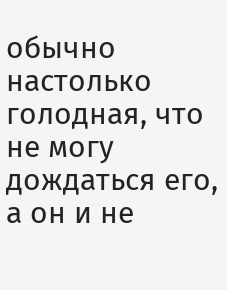обычно настолько голодная, что не могу дождаться его, а он и не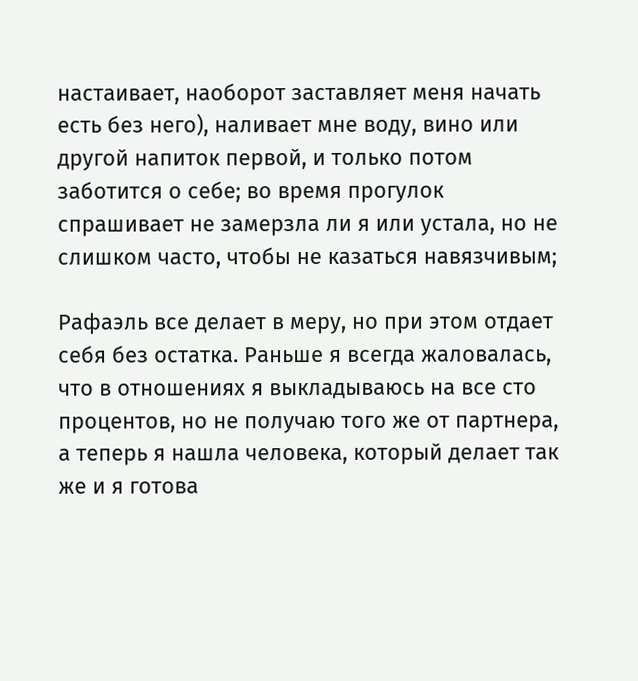настаивает, наоборот заставляет меня начать есть без него), наливает мне воду, вино или другой напиток первой, и только потом заботится о себе; во время прогулок спрашивает не замерзла ли я или устала, но не слишком часто, чтобы не казаться навязчивым;

Рафаэль все делает в меру, но при этом отдает себя без остатка. Раньше я всегда жаловалась, что в отношениях я выкладываюсь на все сто процентов, но не получаю того же от партнера, а теперь я нашла человека, который делает так же и я готова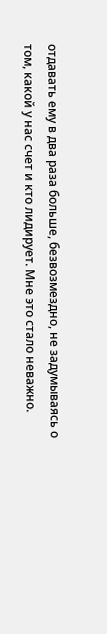отдавать ему в два раза больше, безвозмездно, не задумываясь о том, какой у нас счет и кто лидирует. Мне это стало неважно.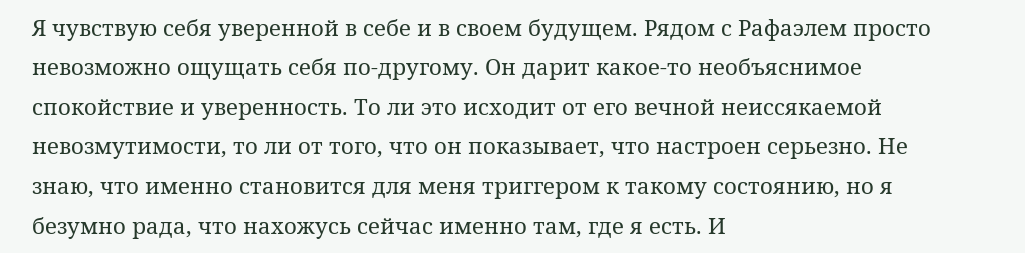Я чувствую себя уверенной в себе и в своем будущем. Рядом с Рафаэлем просто невозможно ощущать себя по-другому. Он дарит какое-то необъяснимое спокойствие и уверенность. То ли это исходит от его вечной неиссякаемой невозмутимости, то ли от того, что он показывает, что настроен серьезно. Не знаю, что именно становится для меня триггером к такому состоянию, но я безумно рада, что нахожусь сейчас именно там, где я есть. И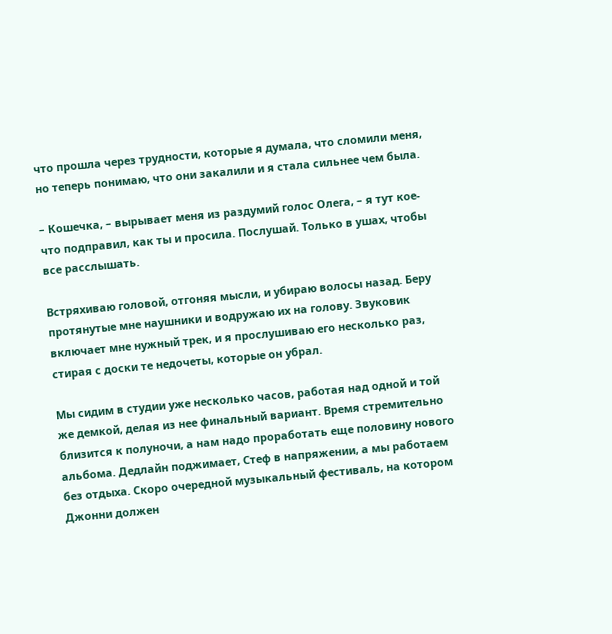что прошла через трудности, которые я думала, что сломили меня, но теперь понимаю, что они закалили и я стала сильнее чем была.

– Кошечка, – вырывает меня из раздумий голос Олега, – я тут кое-что подправил, как ты и просила. Послушай. Только в ушах, чтобы все расслышать.

Встряхиваю головой, отгоняя мысли, и убираю волосы назад. Беру протянутые мне наушники и водружаю их на голову. Звуковик включает мне нужный трек, и я прослушиваю его несколько раз, стирая с доски те недочеты, которые он убрал.

Мы сидим в студии уже несколько часов, работая над одной и той же демкой, делая из нее финальный вариант. Время стремительно близится к полуночи, а нам надо проработать еще половину нового альбома. Дедлайн поджимает, Стеф в напряжении, а мы работаем без отдыха. Скоро очередной музыкальный фестиваль, на котором Джонни должен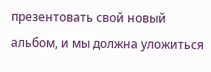презентовать свой новый альбом, и мы должна уложиться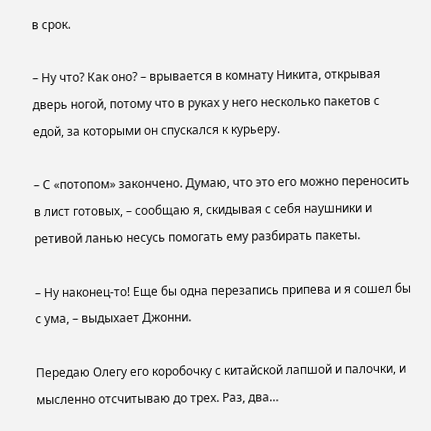в срок.

– Ну что? Как оно? – врывается в комнату Никита, открывая дверь ногой, потому что в руках у него несколько пакетов с едой, за которыми он спускался к курьеру.

– С «потопом» закончено. Думаю, что это его можно переносить в лист готовых, – сообщаю я, скидывая с себя наушники и ретивой ланью несусь помогать ему разбирать пакеты.

– Ну наконец-то! Еще бы одна перезапись припева и я сошел бы с ума, – выдыхает Джонни.

Передаю Олегу его коробочку с китайской лапшой и палочки, и мысленно отсчитываю до трех. Раз, два…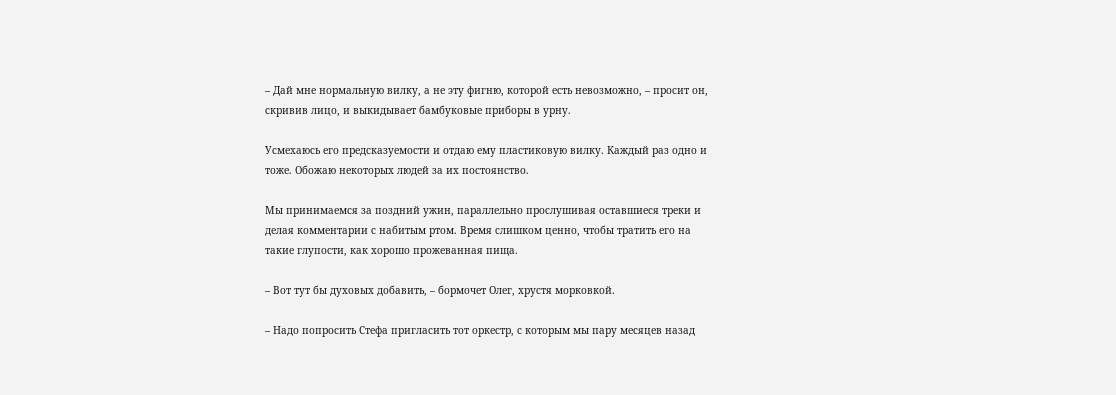– Дай мне нормальную вилку, а не эту фигню, которой есть невозможно, – просит он, скривив лицо, и выкидывает бамбуковые приборы в урну.

Усмехаюсь его предсказуемости и отдаю ему пластиковую вилку. Каждый раз одно и тоже. Обожаю некоторых людей за их постоянство.

Мы принимаемся за поздний ужин, параллельно прослушивая оставшиеся треки и делая комментарии с набитым ртом. Время слишком ценно, чтобы тратить его на такие глупости, как хорошо прожеванная пища.

– Вот тут бы духовых добавить, – бормочет Олег, хрустя морковкой.

– Надо попросить Стефа пригласить тот оркестр, с которым мы пару месяцев назад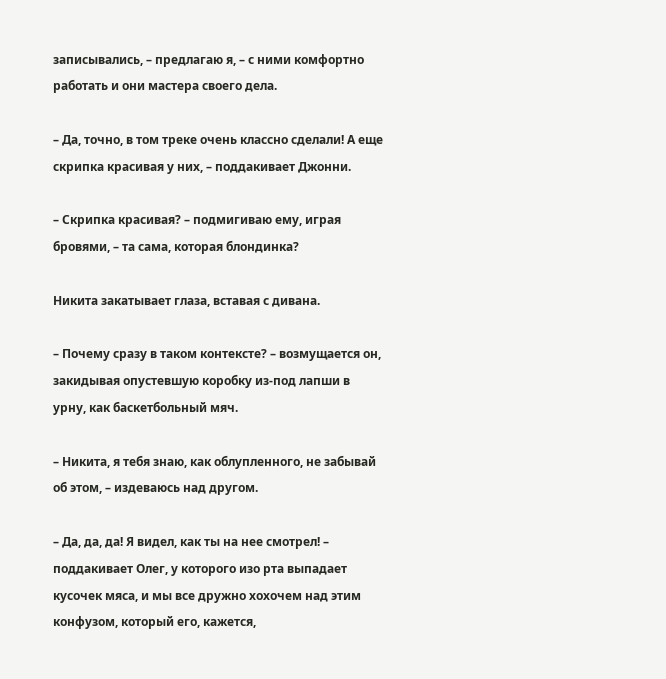записывались, – предлагаю я, – с ними комфортно работать и они мастера своего дела.

– Да, точно, в том треке очень классно сделали! А еще скрипка красивая у них, – поддакивает Джонни.

– Скрипка красивая? – подмигиваю ему, играя бровями, – та сама, которая блондинка?

Никита закатывает глаза, вставая с дивана.

– Почему сразу в таком контексте? – возмущается он, закидывая опустевшую коробку из-под лапши в урну, как баскетбольный мяч.

– Никита, я тебя знаю, как облупленного, не забывай об этом, – издеваюсь над другом.

– Да, да, да! Я видел, как ты на нее смотрел! – поддакивает Олег, у которого изо рта выпадает кусочек мяса, и мы все дружно хохочем над этим конфузом, который его, кажется,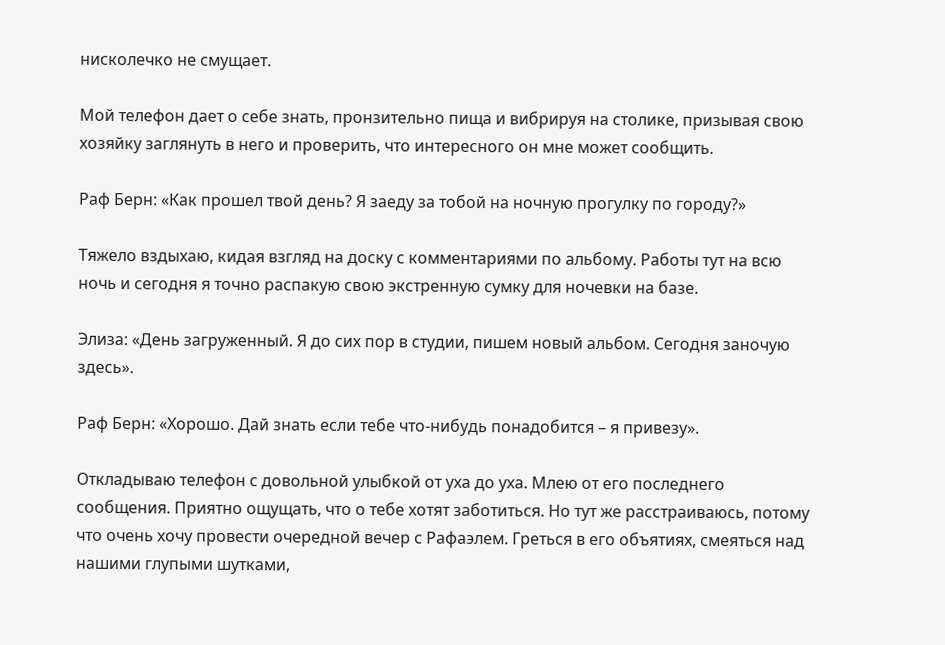нисколечко не смущает.

Мой телефон дает о себе знать, пронзительно пища и вибрируя на столике, призывая свою хозяйку заглянуть в него и проверить, что интересного он мне может сообщить.

Раф Берн: «Как прошел твой день? Я заеду за тобой на ночную прогулку по городу?»

Тяжело вздыхаю, кидая взгляд на доску с комментариями по альбому. Работы тут на всю ночь и сегодня я точно распакую свою экстренную сумку для ночевки на базе.

Элиза: «День загруженный. Я до сих пор в студии, пишем новый альбом. Сегодня заночую здесь».

Раф Берн: «Хорошо. Дай знать если тебе что-нибудь понадобится – я привезу».

Откладываю телефон с довольной улыбкой от уха до уха. Млею от его последнего сообщения. Приятно ощущать, что о тебе хотят заботиться. Но тут же расстраиваюсь, потому что очень хочу провести очередной вечер с Рафаэлем. Греться в его объятиях, смеяться над нашими глупыми шутками,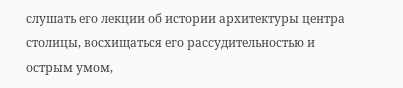слушать его лекции об истории архитектуры центра столицы, восхищаться его рассудительностью и острым умом,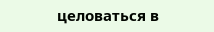целоваться в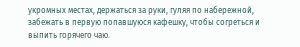укромных местах, держаться за руки, гуляя по набережной, забежать в первую попавшуюся кафешку, чтобы согреться и выпить горячего чаю.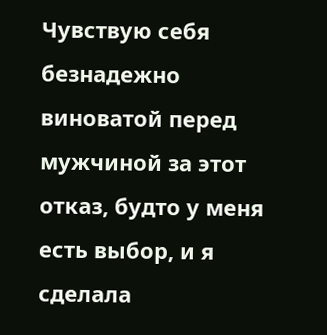Чувствую себя безнадежно виноватой перед мужчиной за этот отказ, будто у меня есть выбор, и я сделала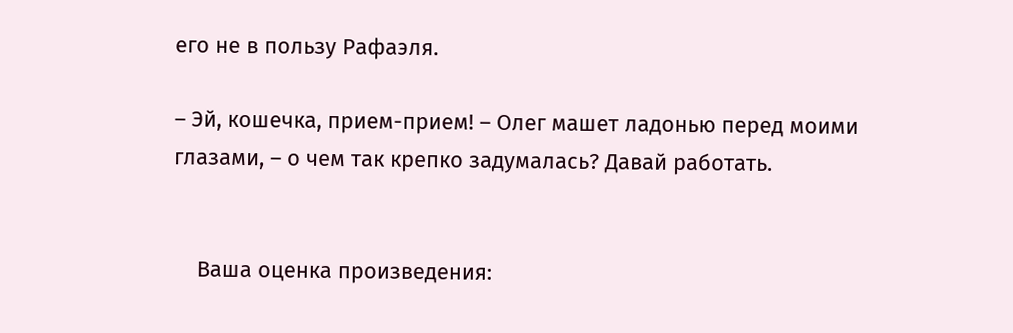его не в пользу Рафаэля.

– Эй, кошечка, прием-прием! – Олег машет ладонью перед моими глазами, – о чем так крепко задумалась? Давай работать.


    Ваша оценка произведения: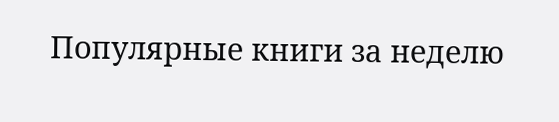Популярные книги за неделю